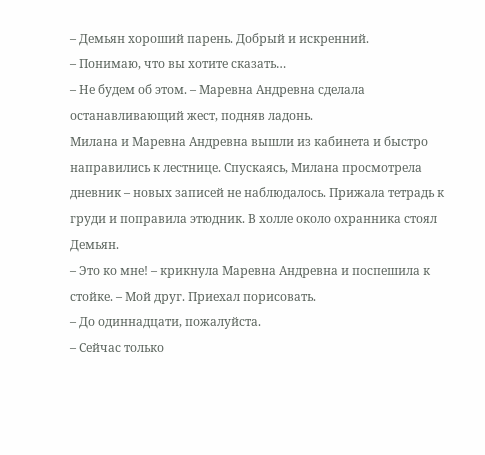– Демьян хороший парень. Добрый и искренний.
– Понимаю, что вы хотите сказать…
– Не будем об этом. – Маревна Андревна сделала останавливающий жест, подняв ладонь.
Милана и Маревна Андревна вышли из кабинета и быстро направились к лестнице. Спускаясь, Милана просмотрела дневник – новых записей не наблюдалось. Прижала тетрадь к груди и поправила этюдник. В холле около охранника стоял Демьян.
– Это ко мне! – крикнула Маревна Андревна и поспешила к стойке. – Мой друг. Приехал порисовать.
– До одиннадцати, пожалуйста.
– Сейчас только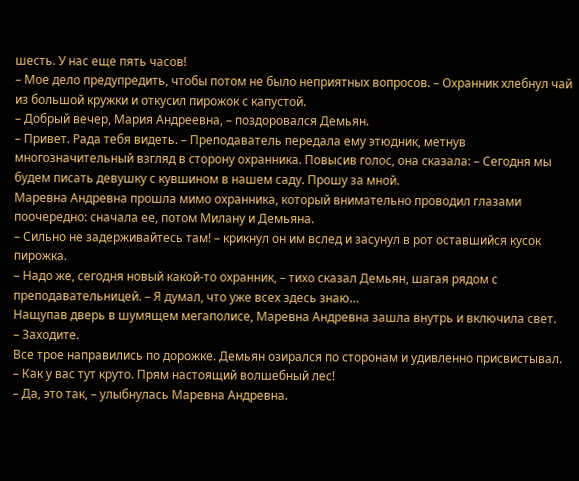шесть. У нас еще пять часов!
– Мое дело предупредить, чтобы потом не было неприятных вопросов. – Охранник хлебнул чай из большой кружки и откусил пирожок с капустой.
– Добрый вечер, Мария Андреевна, – поздоровался Демьян.
– Привет. Рада тебя видеть. – Преподаватель передала ему этюдник, метнув многозначительный взгляд в сторону охранника. Повысив голос, она сказала: – Сегодня мы будем писать девушку с кувшином в нашем саду. Прошу за мной.
Маревна Андревна прошла мимо охранника, который внимательно проводил глазами поочередно: сначала ее, потом Милану и Демьяна.
– Сильно не задерживайтесь там! – крикнул он им вслед и засунул в рот оставшийся кусок пирожка.
– Надо же, сегодня новый какой-то охранник, – тихо сказал Демьян, шагая рядом с преподавательницей. – Я думал, что уже всех здесь знаю…
Нащупав дверь в шумящем мегаполисе, Маревна Андревна зашла внутрь и включила свет.
– Заходите.
Все трое направились по дорожке. Демьян озирался по сторонам и удивленно присвистывал.
– Как у вас тут круто. Прям настоящий волшебный лес!
– Да, это так, – улыбнулась Маревна Андревна.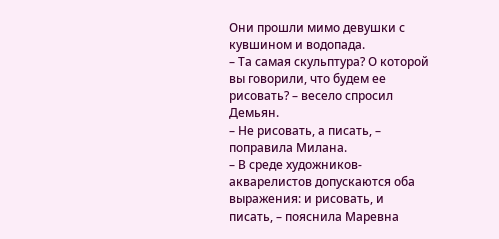Они прошли мимо девушки с кувшином и водопада.
– Та самая скульптура? О которой вы говорили, что будем ее рисовать? – весело спросил Демьян.
– Не рисовать, а писать, – поправила Милана.
– В среде художников-акварелистов допускаются оба выражения: и рисовать, и писать, – пояснила Маревна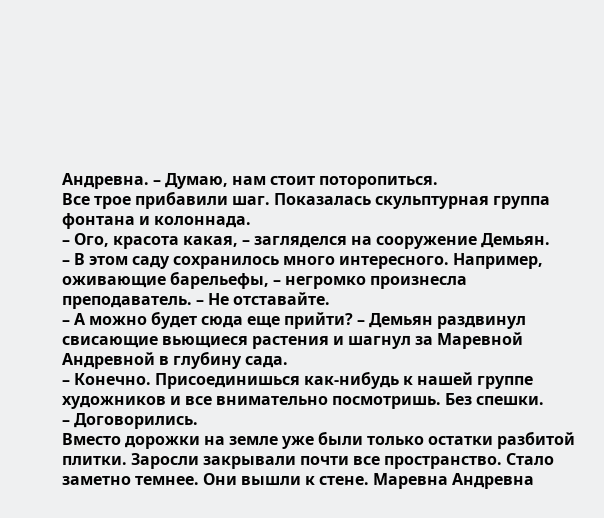Андревна. – Думаю, нам стоит поторопиться.
Все трое прибавили шаг. Показалась скульптурная группа фонтана и колоннада.
– Ого, красота какая, – загляделся на сооружение Демьян.
– В этом саду сохранилось много интересного. Например, оживающие барельефы, – негромко произнесла преподаватель. – Не отставайте.
– А можно будет сюда еще прийти? – Демьян раздвинул свисающие вьющиеся растения и шагнул за Маревной Андревной в глубину сада.
– Конечно. Присоединишься как-нибудь к нашей группе художников и все внимательно посмотришь. Без спешки.
– Договорились.
Вместо дорожки на земле уже были только остатки разбитой плитки. Заросли закрывали почти все пространство. Стало заметно темнее. Они вышли к стене. Маревна Андревна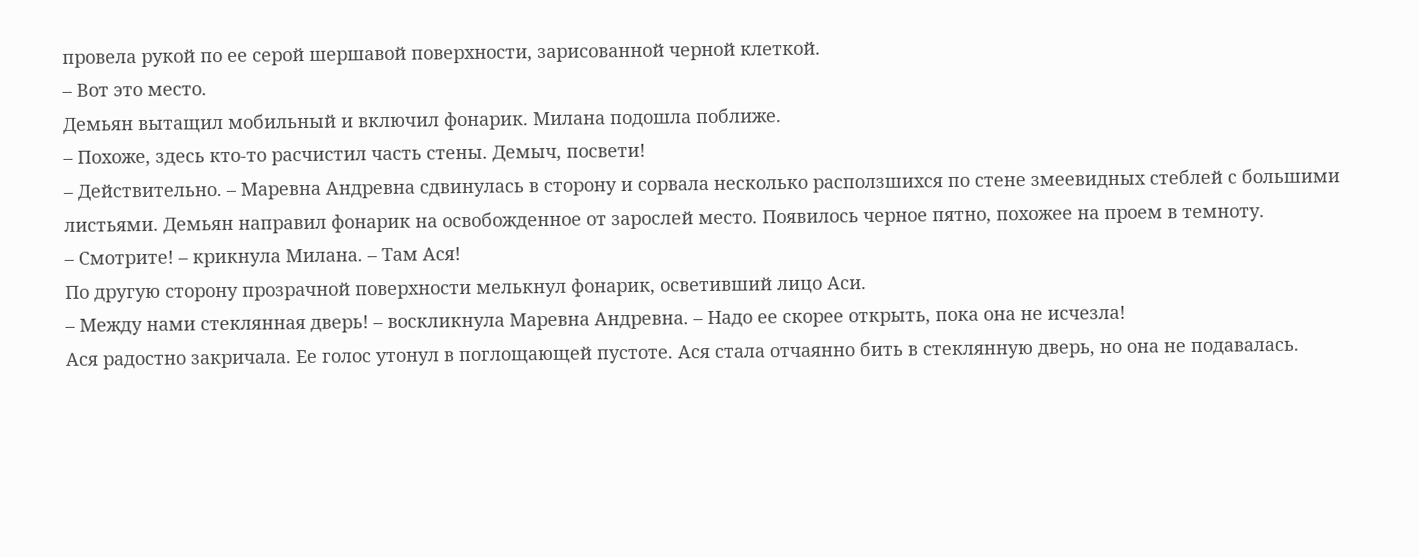провела рукой по ее серой шершавой поверхности, зарисованной черной клеткой.
– Вот это место.
Демьян вытащил мобильный и включил фонарик. Милана подошла поближе.
– Похоже, здесь кто-то расчистил часть стены. Демыч, посвети!
– Действительно. – Маревна Андревна сдвинулась в сторону и сорвала несколько расползшихся по стене змеевидных стеблей с большими листьями. Демьян направил фонарик на освобожденное от зарослей место. Появилось черное пятно, похожее на проем в темноту.
– Смотрите! – крикнула Милана. – Там Ася!
По другую сторону прозрачной поверхности мелькнул фонарик, осветивший лицо Аси.
– Между нами стеклянная дверь! – воскликнула Маревна Андревна. – Надо ее скорее открыть, пока она не исчезла!
Ася радостно закричала. Ее голос утонул в поглощающей пустоте. Ася стала отчаянно бить в стеклянную дверь, но она не подавалась.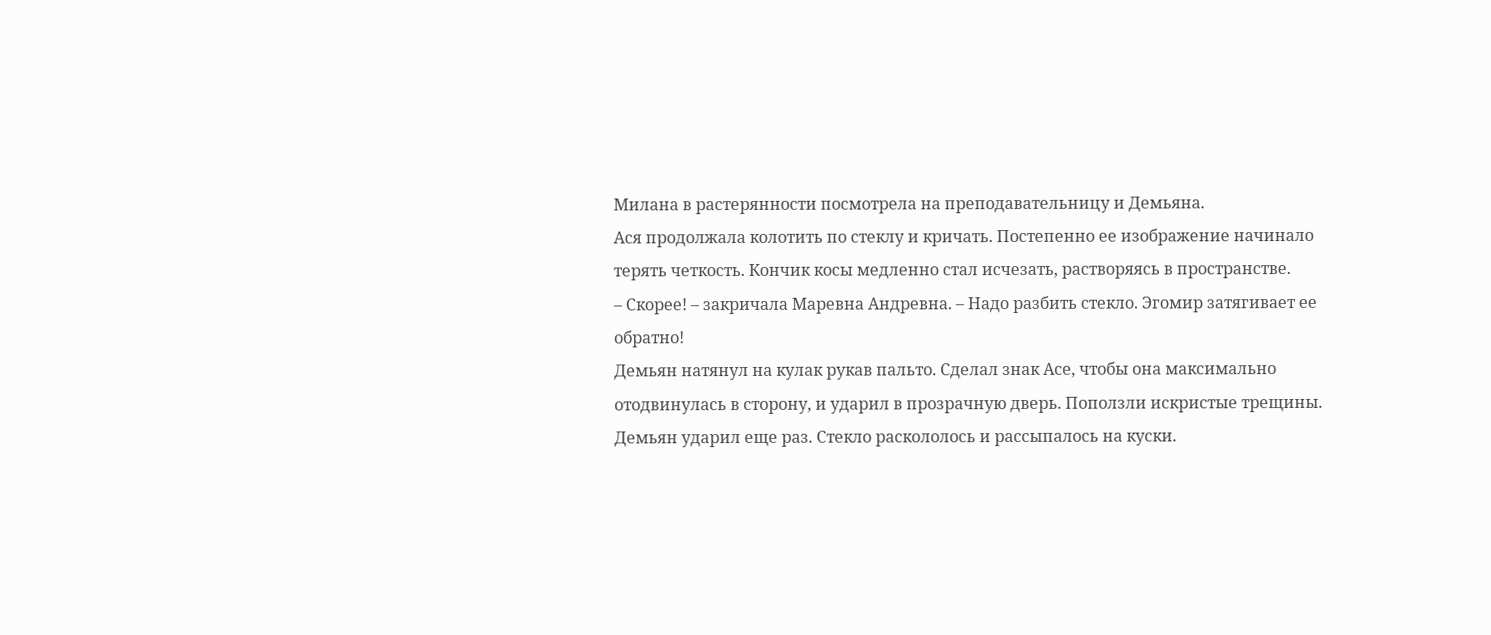Милана в растерянности посмотрела на преподавательницу и Демьяна.
Ася продолжала колотить по стеклу и кричать. Постепенно ее изображение начинало терять четкость. Кончик косы медленно стал исчезать, растворяясь в пространстве.
– Скорее! – закричала Маревна Андревна. – Надо разбить стекло. Эгомир затягивает ее обратно!
Демьян натянул на кулак рукав пальто. Сделал знак Асе, чтобы она максимально отодвинулась в сторону, и ударил в прозрачную дверь. Поползли искристые трещины. Демьян ударил еще раз. Стекло раскололось и рассыпалось на куски.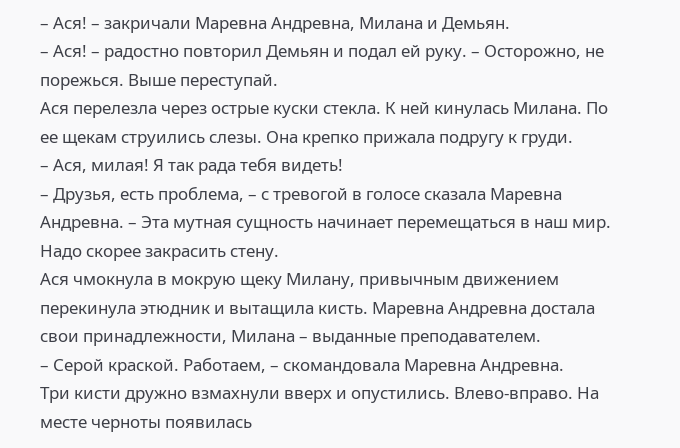– Ася! – закричали Маревна Андревна, Милана и Демьян.
– Ася! – радостно повторил Демьян и подал ей руку. – Осторожно, не порежься. Выше переступай.
Ася перелезла через острые куски стекла. К ней кинулась Милана. По ее щекам струились слезы. Она крепко прижала подругу к груди.
– Ася, милая! Я так рада тебя видеть!
– Друзья, есть проблема, – с тревогой в голосе сказала Маревна Андревна. – Эта мутная сущность начинает перемещаться в наш мир. Надо скорее закрасить стену.
Ася чмокнула в мокрую щеку Милану, привычным движением перекинула этюдник и вытащила кисть. Маревна Андревна достала свои принадлежности, Милана – выданные преподавателем.
– Серой краской. Работаем, – скомандовала Маревна Андревна.
Три кисти дружно взмахнули вверх и опустились. Влево-вправо. На месте черноты появилась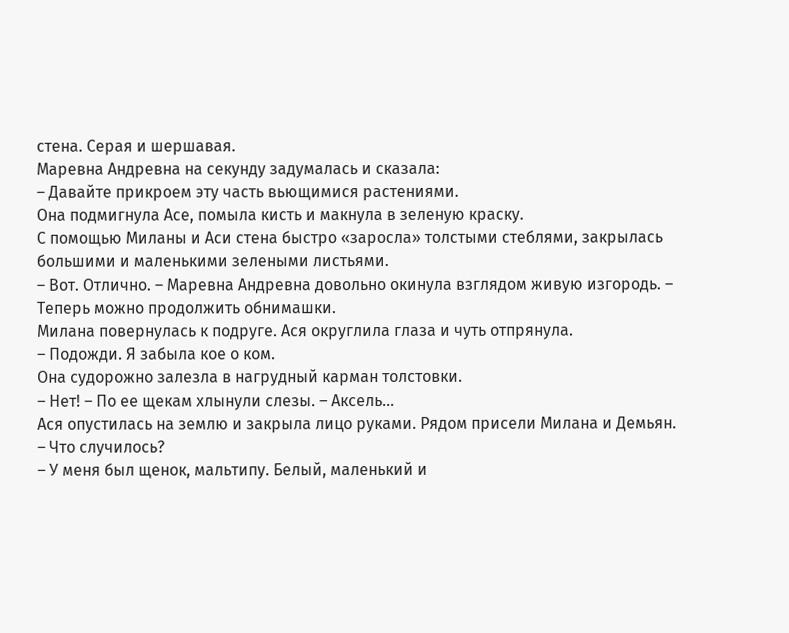стена. Серая и шершавая.
Маревна Андревна на секунду задумалась и сказала:
– Давайте прикроем эту часть вьющимися растениями.
Она подмигнула Асе, помыла кисть и макнула в зеленую краску.
С помощью Миланы и Аси стена быстро «заросла» толстыми стеблями, закрылась большими и маленькими зелеными листьями.
– Вот. Отлично. – Маревна Андревна довольно окинула взглядом живую изгородь. – Теперь можно продолжить обнимашки.
Милана повернулась к подруге. Ася округлила глаза и чуть отпрянула.
– Подожди. Я забыла кое о ком.
Она судорожно залезла в нагрудный карман толстовки.
– Нет! – По ее щекам хлынули слезы. – Аксель…
Ася опустилась на землю и закрыла лицо руками. Рядом присели Милана и Демьян.
– Что случилось?
– У меня был щенок, мальтипу. Белый, маленький и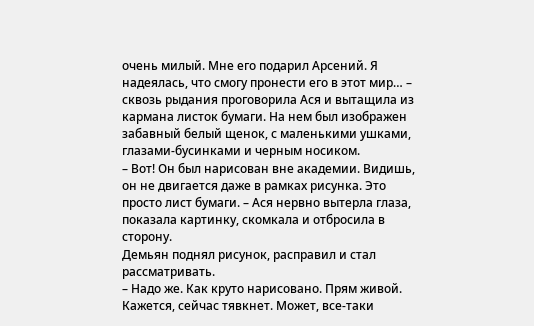очень милый. Мне его подарил Арсений. Я надеялась, что смогу пронести его в этот мир… – сквозь рыдания проговорила Ася и вытащила из кармана листок бумаги. На нем был изображен забавный белый щенок, с маленькими ушками, глазами-бусинками и черным носиком.
– Вот! Он был нарисован вне академии. Видишь, он не двигается даже в рамках рисунка. Это просто лист бумаги. – Ася нервно вытерла глаза, показала картинку, скомкала и отбросила в сторону.
Демьян поднял рисунок, расправил и стал рассматривать.
– Надо же. Как круто нарисовано. Прям живой. Кажется, сейчас тявкнет. Может, все-таки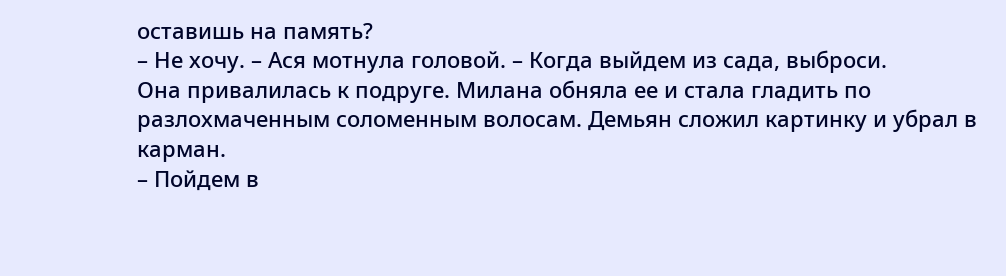оставишь на память?
– Не хочу. – Ася мотнула головой. – Когда выйдем из сада, выброси.
Она привалилась к подруге. Милана обняла ее и стала гладить по разлохмаченным соломенным волосам. Демьян сложил картинку и убрал в карман.
– Пойдем в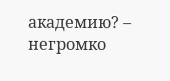академию? – негромко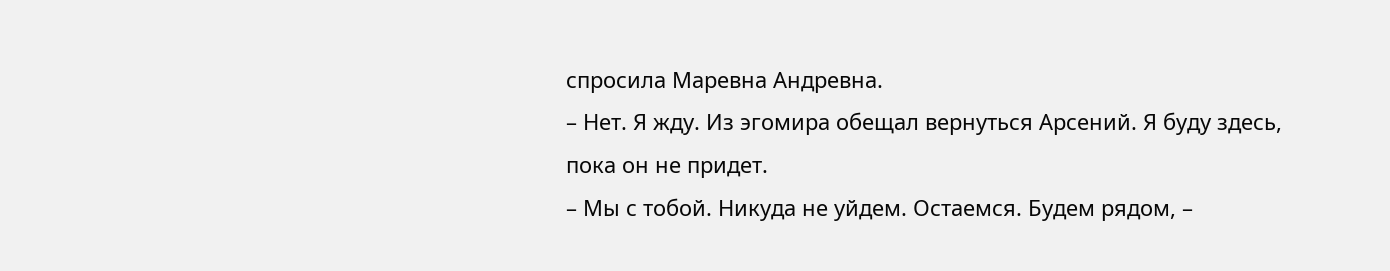спросила Маревна Андревна.
– Нет. Я жду. Из эгомира обещал вернуться Арсений. Я буду здесь, пока он не придет.
– Мы с тобой. Никуда не уйдем. Остаемся. Будем рядом, –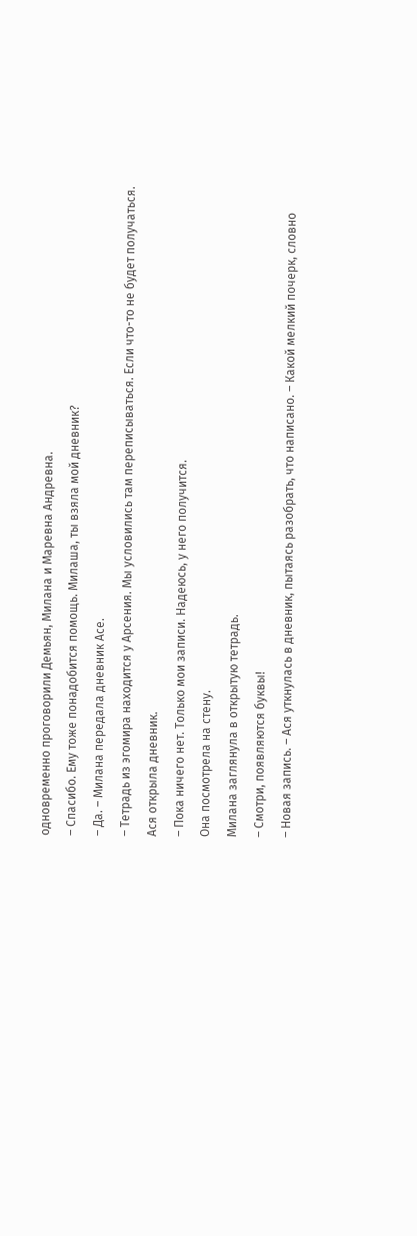одновременно проговорили Демьян, Милана и Маревна Андревна.
– Спасибо. Ему тоже понадобится помощь. Милаша, ты взяла мой дневник?
– Да. – Милана передала дневник Асе.
– Тетрадь из эгомира находится у Арсения. Мы условились там переписываться. Если что-то не будет получаться.
Ася открыла дневник.
– Пока ничего нет. Только мои записи. Надеюсь, у него получится.
Она посмотрела на стену.
Милана заглянула в открытую тетрадь.
– Смотри, появляются буквы!
– Новая запись. – Ася уткнулась в дневник, пытаясь разобрать, что написано. – Какой мелкий почерк, словно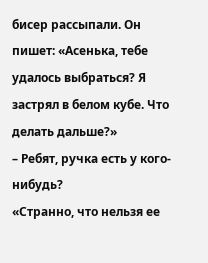бисер рассыпали. Он пишет: «Асенька, тебе удалось выбраться? Я застрял в белом кубе. Что делать дальше?»
– Ребят, ручка есть у кого-нибудь?
«Странно, что нельзя ее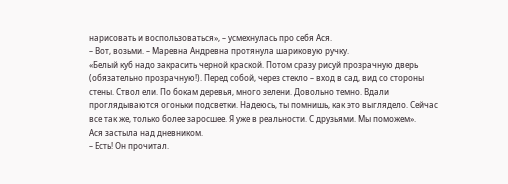нарисовать и воспользоваться», – усмехнулась про себя Ася.
– Вот, возьми. – Маревна Андревна протянула шариковую ручку.
«Белый куб надо закрасить черной краской. Потом сразу рисуй прозрачную дверь (обязательно прозрачную!). Перед собой, через стекло – вход в сад, вид со стороны стены. Ствол ели. По бокам деревья, много зелени. Довольно темно. Вдали проглядываются огоньки подсветки. Надеюсь, ты помнишь, как это выглядело. Сейчас все так же, только более заросшее. Я уже в реальности. С друзьями. Мы поможем».
Ася застыла над дневником.
– Есть! Он прочитал.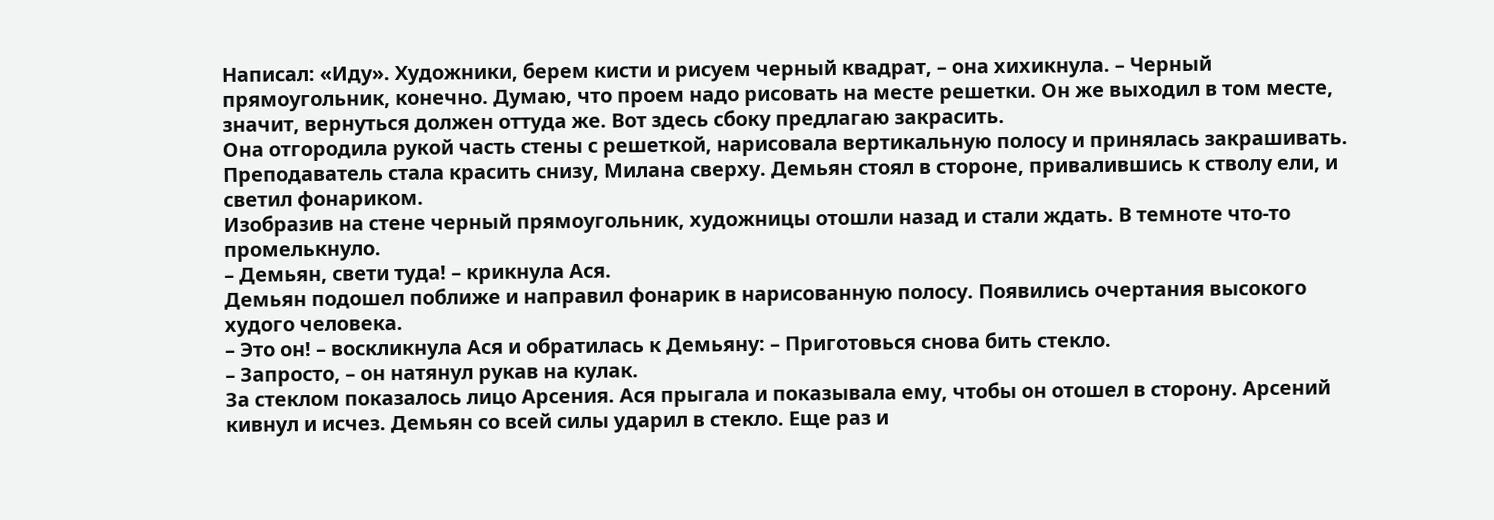Написал: «Иду». Художники, берем кисти и рисуем черный квадрат, – она хихикнула. – Черный прямоугольник, конечно. Думаю, что проем надо рисовать на месте решетки. Он же выходил в том месте, значит, вернуться должен оттуда же. Вот здесь сбоку предлагаю закрасить.
Она отгородила рукой часть стены с решеткой, нарисовала вертикальную полосу и принялась закрашивать. Преподаватель стала красить снизу, Милана сверху. Демьян стоял в стороне, привалившись к стволу ели, и светил фонариком.
Изобразив на стене черный прямоугольник, художницы отошли назад и стали ждать. В темноте что-то промелькнуло.
– Демьян, свети туда! – крикнула Ася.
Демьян подошел поближе и направил фонарик в нарисованную полосу. Появились очертания высокого худого человека.
– Это он! – воскликнула Ася и обратилась к Демьяну: – Приготовься снова бить стекло.
– Запросто, – он натянул рукав на кулак.
За стеклом показалось лицо Арсения. Ася прыгала и показывала ему, чтобы он отошел в сторону. Арсений кивнул и исчез. Демьян со всей силы ударил в стекло. Еще раз и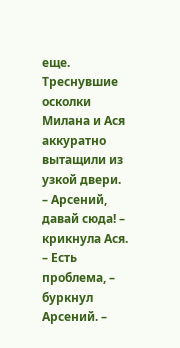еще. Треснувшие осколки Милана и Ася аккуратно вытащили из узкой двери.
– Арсений, давай сюда! – крикнула Ася.
– Есть проблема, – буркнул Арсений. –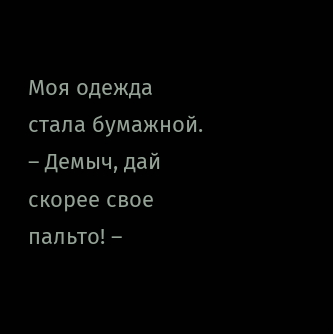Моя одежда стала бумажной.
– Демыч, дай скорее свое пальто! –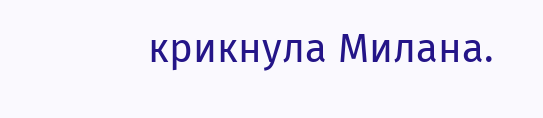крикнула Милана.